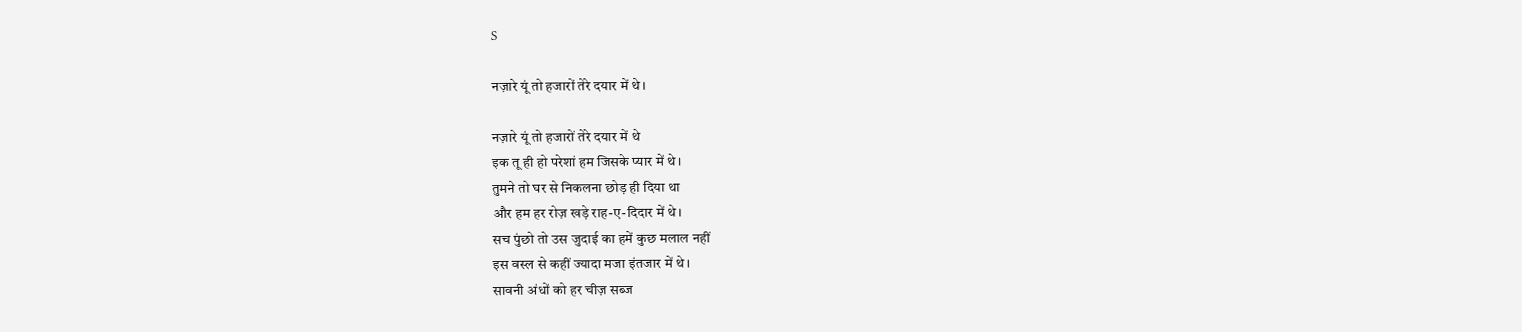S

नज़ारे यूं तो हजारों तेरे दयार में थे।

नज़ारे यूं तो हजारों तेरे दयार में थे
इक तू ही हो परेशां हम जिसके प्यार में थे।
तुमने तो घर से निकलना छोड़ ही दिया था
और हम हर रोज़ खड़े राह-ए-दिदार में थे।
सच पुंछो तो उस जुदाई का हमें कुछ मलाल नहीं
इस वस्ल से कहीं ज्यादा मजा इंतजार में थे।
सावनी अंधों को हर चीज़ सब्ज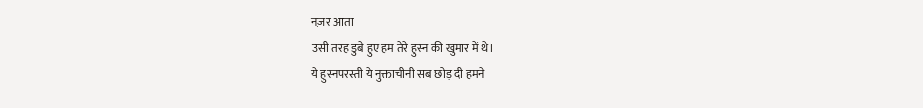नज़र आता
उसी तरह डुबे हुए हम तेरे हुस्न की खुमार में थे।
ये हुस्नपरस्ती ये नुक्ताचीनी सब छोड़ दी हमने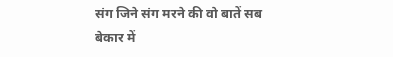संग जिने संग मरने की वो बातें सब बेकार में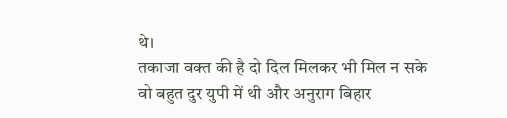थे।
तकाजा वक्त की है दो दिल मिलकर भी मिल न सके
वो बहुत दुर युपी में थी और अनुराग बिहार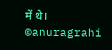में थे।
©anuragrahi